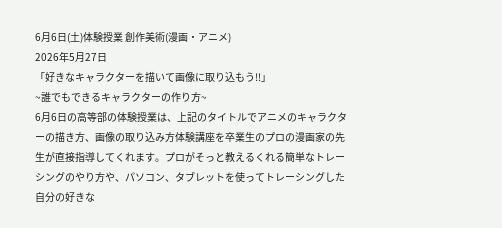6月6日(土)体験授業 創作美術(漫画・アニメ)
2026年5月27日
「好きなキャラクターを描いて画像に取り込もう!!」
~誰でもできるキャラクターの作り方~
6月6日の高等部の体験授業は、上記のタイトルでアニメのキャラクターの描き方、画像の取り込み方体験講座を卒業生のプロの漫画家の先生が直接指導してくれます。プロがそっと教えるくれる簡単なトレーシングのやり方や、パソコン、タブレットを使ってトレーシングした自分の好きな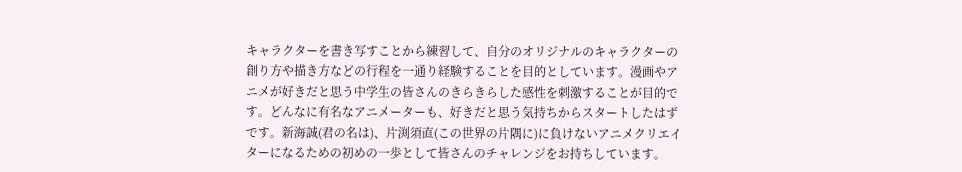キャラクターを書き写すことから練習して、自分のオリジナルのキャラクターの創り方や描き方などの行程を一通り経験することを目的としています。漫画やアニメが好きだと思う中学生の皆さんのきらきらした感性を刺激することが目的です。どんなに有名なアニメーターも、好きだと思う気持ちからスタートしたはずです。新海誠(君の名は)、片渕須直(この世界の片隅に)に負けないアニメクリエイターになるための初めの一歩として皆さんのチャレンジをお持ちしています。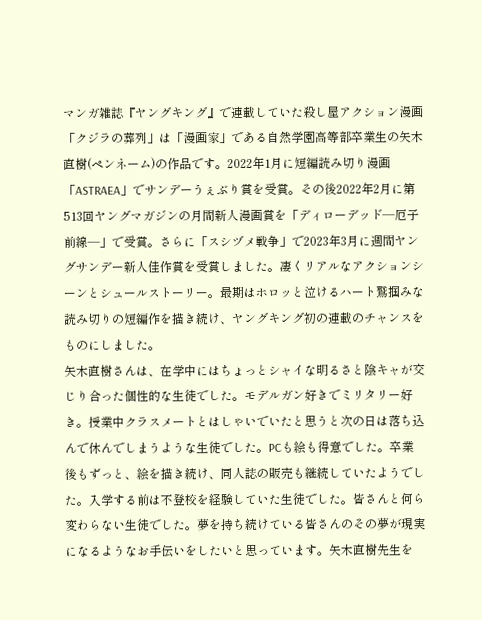マンガ雑誌『ヤングキング』で連載していた殺し屋アクション漫画「クジラの葬列」は「漫画家」である自然学園高等部卒業生の矢木直樹(ペンネーム)の作品です。2022年1月に短編読み切り漫画「ASTRAEA」でサンデーうぇぶり賞を受賞。その後2022年2月に第513回ヤングマガジンの月間新人漫画賞を「ディローデッド―厄子前線―」で受賞。さらに「スシヅメ戦争」で2023年3月に週間ヤングサンデー新人佳作賞を受賞しました。凄くリアルなアクションシーンとシュールストーリー。最期はホロッと泣けるハート鷲掴みな読み切りの短編作を描き続け、ヤングキング初の連載のチャンスをものにしました。
矢木直樹さんは、在学中にはちょっとシャイな明るさと陰キャが交じり合った個性的な生徒でした。モデルガン好きでミリタリー好き。授業中クラスメートとはしゃいでいたと思うと次の日は落ち込んで休んでしまうような生徒でした。PCも絵も得意でした。卒業後もずっと、絵を描き続け、同人誌の販売も継続していたようでした。入学する前は不登校を経験していた生徒でした。皆さんと何ら変わらない生徒でした。夢を持ち続けている皆さんのその夢が現実になるようなお手伝いをしたいと思っています。矢木直樹先生を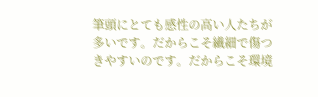筆頭にとても感性の高い人たちが多いです。だからこそ繊細で傷つきやすいのです。だからこそ環境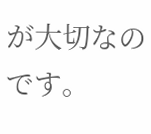が大切なのです。